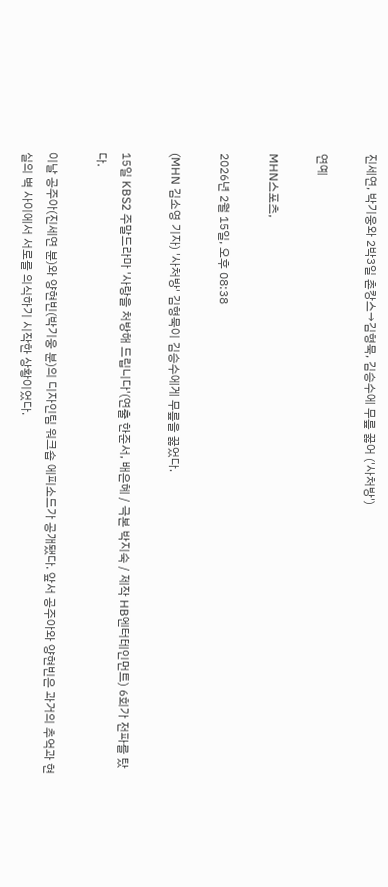진세연, 박기웅와 2박3일 촌캉스→김형묵, 김승수에 무릎 꿇어 ('사처방')

연예

MHN스포츠,

2026년 2월 15일, 오후 08:38

(MHN 김소영 기자) '사처방' 김형묵이 김승수에게 무릎을 꿇었다.

15일 KBS2 주말드라마 '사랑을 처방해 드립니다'(연출 한준서, 배은혜 / 극본 박지숙 / 제작 HB엔터테인먼트) 6회가 전파를 탔다.

이날 공주아(진세연 분)와 양현빈(박기웅 분)의 디자인팀 워크숍 에피소드가 공개됐다. 앞서 공주아와 양현빈은 과거의 추억과 현실의 벽 사이에서 서로를 의식하기 시작한 상황이었다.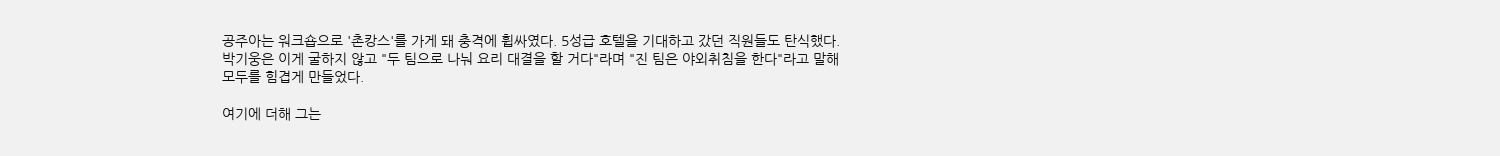공주아는 워크숍으로 '촌캉스'를 가게 돼 충격에 휩싸였다. 5성급 호텔을 기대하고 갔던 직원들도 탄식했다. 박기웅은 이게 굴하지 않고 "두 팀으로 나눠 요리 대결을 할 거다"라며 "진 팀은 야외취침을 한다"라고 말해 모두를 힘겹게 만들었다.

여기에 더해 그는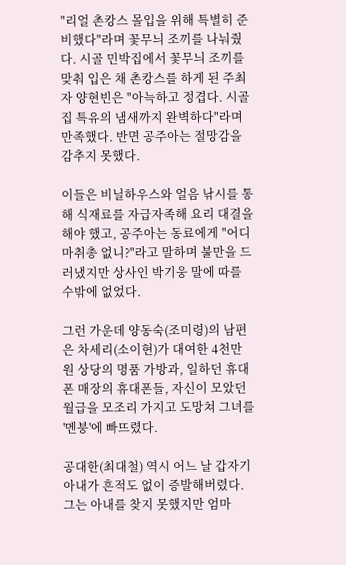"리얼 촌캉스 몰입을 위해 특별히 준비했다"라며 꽃무늬 조끼를 나눠줬다. 시골 민박집에서 꽃무늬 조끼를 맞춰 입은 채 촌캉스를 하게 된 주최자 양현빈은 "아늑하고 정겹다. 시골집 특유의 냄새까지 완벽하다"라며 만족했다. 반면 공주아는 절망감을 감추지 못했다.

이들은 비닐하우스와 얼음 낚시를 통해 식재료를 자급자족해 요리 대결을 해야 했고, 공주아는 동료에게 "어디 마취총 없니?"라고 말하며 불만을 드러냈지만 상사인 박기웅 말에 따를 수밖에 없었다.

그런 가운데 양동숙(조미령)의 남편은 차세리(소이현)가 대여한 4천만 원 상당의 명품 가방과, 일하던 휴대폰 매장의 휴대폰들, 자신이 모았던 월급을 모조리 가지고 도망쳐 그녀를 '멘붕'에 빠뜨렸다.

공대한(최대철) 역시 어느 날 갑자기 아내가 흔적도 없이 증발해버렸다. 그는 아내를 찾지 못했지만 엄마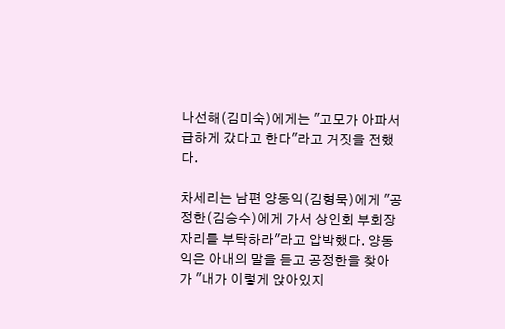나선해(김미숙)에게는 "고모가 아파서 급하게 갔다고 한다"라고 거짓을 전했다.

차세리는 남편 양동익(김형묵)에게 "공정한(김승수)에게 가서 상인회 부회장 자리를 부탁하라"라고 압박했다. 양동익은 아내의 말을 듣고 공정한을 찾아가 "내가 이렇게 앉아있지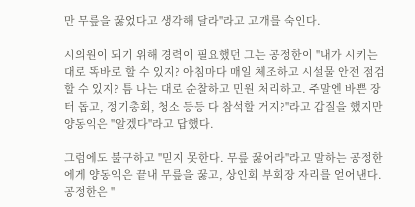만 무릎을 꿇었다고 생각해 달라"라고 고개를 숙인다.

시의원이 되기 위해 경력이 필요했던 그는 공정한이 "내가 시키는 대로 똑바로 할 수 있지? 아침마다 매일 체조하고 시설물 안전 점검할 수 있지? 틈 나는 대로 순찰하고 민원 처리하고. 주말엔 바쁜 장터 돕고, 정기총회, 청소 등등 다 참석할 거지?"라고 갑질을 했지만 양동익은 "알겠다"라고 답했다.

그럼에도 불구하고 "믿지 못한다. 무릎 꿇어라"라고 말하는 공정한에게 양동익은 끝내 무릎을 꿇고, 상인회 부회장 자리를 얻어낸다. 공정한은 "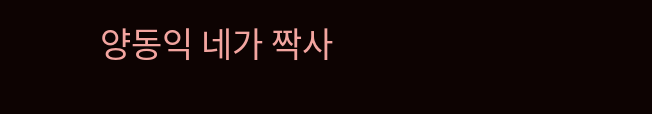양동익 네가 짝사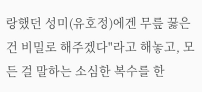랑했던 성미(유호정)에겐 무릎 꿇은 건 비밀로 해주겠다"라고 해놓고, 모든 걸 말하는 소심한 복수를 한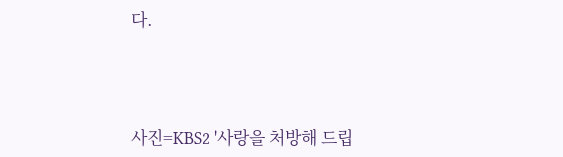다.



사진=KBS2 '사랑을 처방해 드립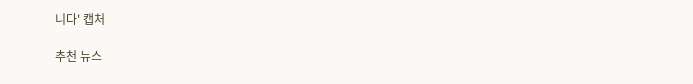니다' 캡처

추천 뉴스